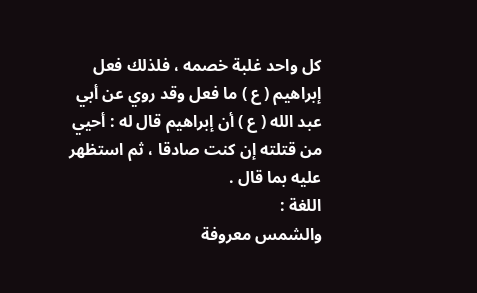كل واحد غلبة خصمه ، فلذلك فعل إبراهيم ( ع ) ما فعل وقد روي عن أبي
عبد الله ( ع ) أن إبراهيم قال له : أحيي من قتلته إن كنت صادقا ، ثم استظهر
عليه بما قال .
اللغة :
والشمس معروفة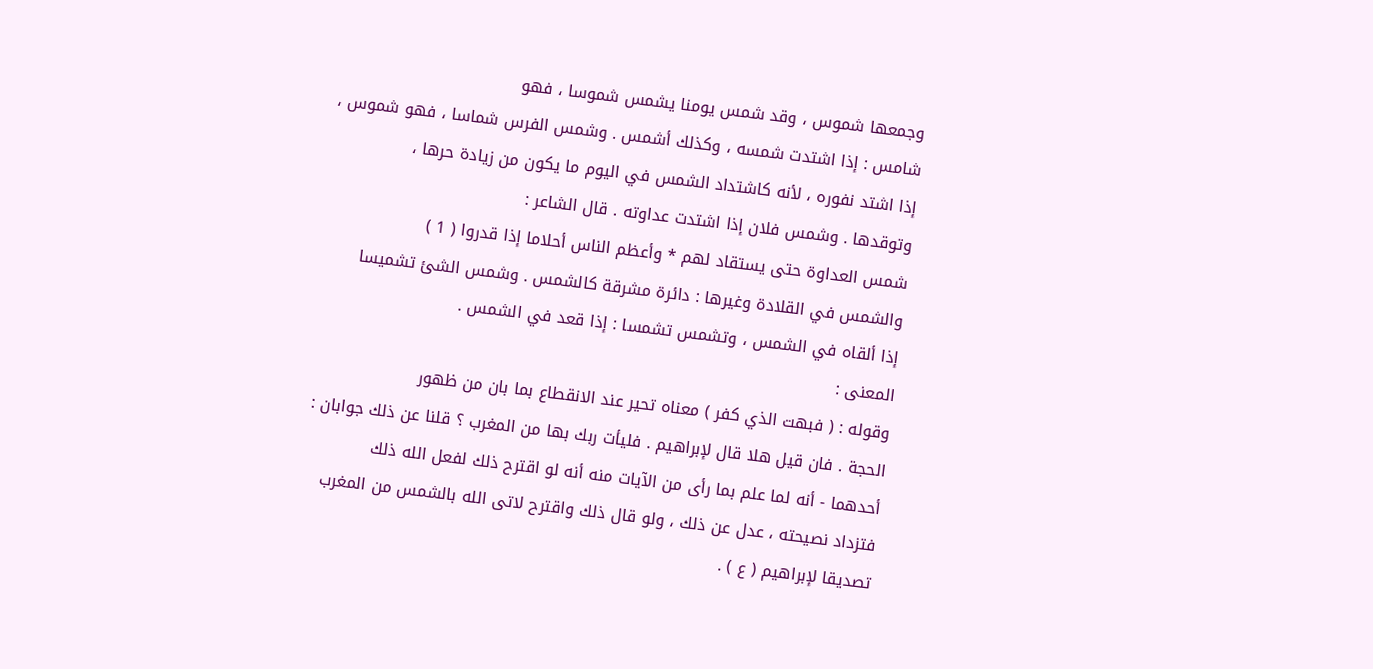وجمعها شموس ، وقد شمس يومنا يشمس شموسا ، فهو
شامس : إذا اشتدت شمسه ، وكذلك أشمس . وشمس الفرس شماسا ، فهو شموس ،
إذا اشتد نفوره ، لأنه كاشتداد الشمس في اليوم ما يكون من زيادة حرها ،
وتوقدها . وشمس فلان إذا اشتدت عداوته . قال الشاعر :
شمس العداوة حتى يستقاد لهم * وأعظم الناس أحلاما إذا قدروا ( 1 )
والشمس في القلادة وغيرها : دائرة مشرقة كالشمس . وشمس الشئ تشميسا
إذا ألقاه في الشمس ، وتشمس تشمسا : إذا قعد في الشمس .
المعنى :
وقوله : ( فبهت الذي كفر ) معناه تحير عند الانقطاع بما بان من ظهور
الحجة . فان قيل هلا قال لإبراهيم . فليأت ربك بها من المغرب ؟ قلنا عن ذلك جوابان :
أحدهما - أنه لما علم بما رأى من الآيات منه أنه لو اقترح ذلك لفعل الله ذلك
فتزداد نصيحته ، عدل عن ذلك ، ولو قال ذلك واقترح لاتى الله بالشمس من المغرب
تصديقا لإبراهيم ( ع ) .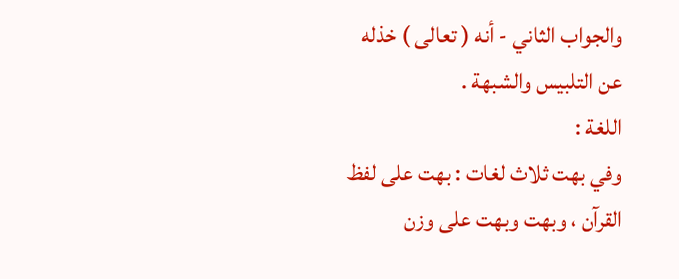والجواب الثاني - أنه ( تعالى ) خذله عن التلبيس والشبهة .
اللغة :
وفي بهت ثلاث لغات : بهت على لفظ القرآن ، وبهت وبهت على وزن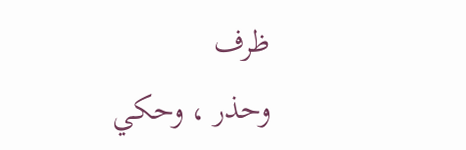ظرف
وحذر ، وحكي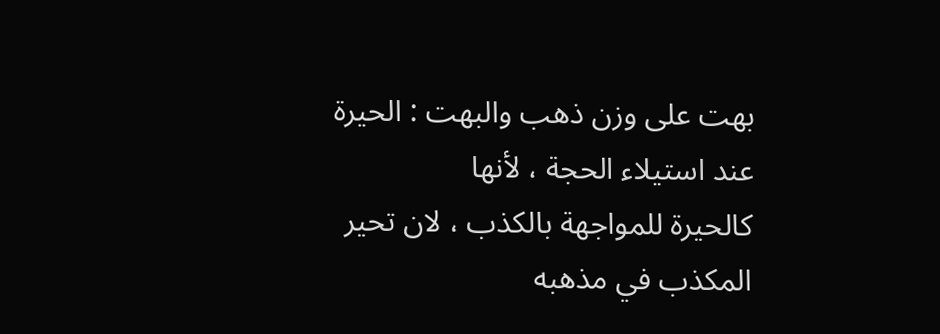بهت على وزن ذهب والبهت : الحيرة عند استيلاء الحجة ، لأنها
كالحيرة للمواجهة بالكذب ، لان تحير المكذب في مذهبه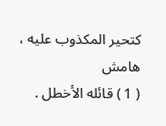كتحير المكذوب عليه ،
هامش
( 1 ) قائله الأخطل .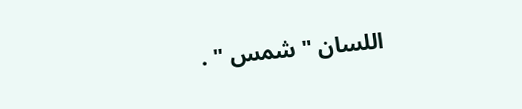اللسان " شمس " .